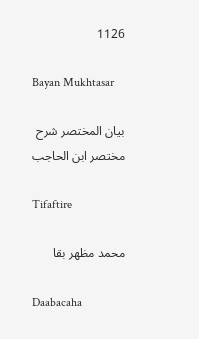1126

Bayan Mukhtasar

بيان المختصر شرح مختصر ابن الحاجب

Tifaftire

محمد مظهر بقا

Daabacaha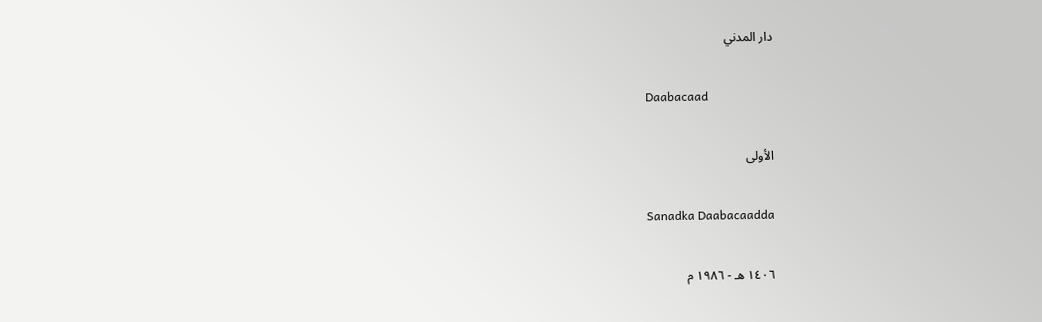دار المدني

Daabacaad

الأولى

Sanadka Daabacaadda

١٤٠٦ هـ - ١٩٨٦ م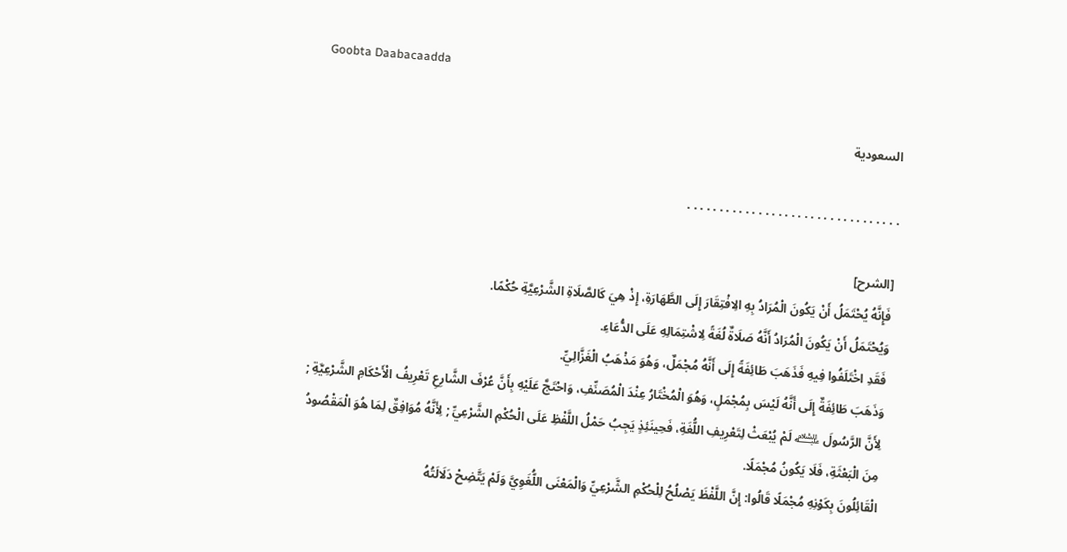Goobta Daabacaadda

السعودية

. . . . . . . . . . . . . . . . . . . . . . . . . . . . . . . . .

[الشرح]
فَإِنَّهُ يُحْتَمَلُ أَنْ يَكُونَ الْمُرَادُ بِهِ الِافْتِقَارَ إِلَى الطَّهَارَةِ، إِذْ هِيَ كَالصَّلَاةِ الشَّرْعِيَّةِ حُكْمًا.
وَيُحْتَمَلُ أَنْ يَكُونَ الْمُرَادُ أَنَّهُ صَلَاةٌ لُغَةً لِاشْتِمَالِهِ عَلَى الدُّعَاءِ.
فَقَدِ اخْتَلَفُوا فِيهِ فَذَهَبَ طَائِفَةً إِلَى أَنَّهُ مُجْمَلٌ، وَهُوَ مَذْهَبُ الْغَزَّالِيِّ.
وَذَهَبَ طَائِفَةٌ إِلَى أَنَّهُ لَيْسَ بِمُجْمَلٍ، وَهُوَ الْمُخْتَارُ عِنْدَ الْمُصَنِّفِ، وَاحْتَجَّ عَلَيْهِ بِأَنَّ عُرْفَ الشَّارِعِ تَعْرِيفُ الْأَحْكَامِ الشَّرْعِيَّةِ ; لِأَنَّ الرَّسُولَ ﵇ لَمْ يُبْعَثْ لِتَعْرِيفِ اللُّغَةِ، فَحِينَئِذٍ يَجِبُ حَمْلُ اللَّفْظِ عَلَى الْحُكْمِ الشَّرْعِيِّ ; لِأَنَّهُ مُوَافِقٌ لِمَا هُوَ الْمَقْصُودُ مِنَ الْبَعْثَةِ، فَلَا يَكُونُ مُجْمَلًا.
الْقَائِلُونَ بِكَوْنِهِ مُجْمَلًا قَالُوا: إِنَّ اللَّفْظَ يَصْلُحُ لِلْحُكْمِ الشَّرْعِيِّ وَالْمَعْنَى اللُّغَوِيَّ وَلَمْ يَتَّضِحْ دَلَالَتُهُ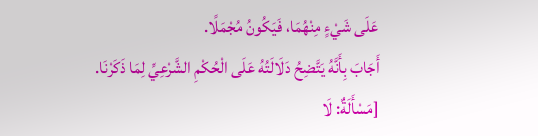عَلَى شَيْءٍ مِنْهُمَا، فَيَكُونُ مُجْمَلًا.
أَجَابَ بِأَنَّهُ يَتَّضِحُ دَلَالَتُهُ عَلَى الْحُكْمِ الشَّرْعِيِّ لِمَا ذَكَرْنَا.
[مَسْأَلَةٌ: لَا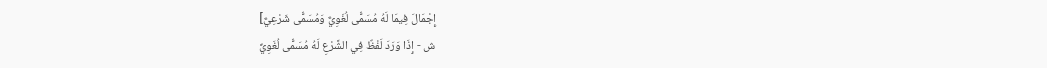إِجْمَالَ فِيمَا لَهُ مُسَمًّى لُغَوِيٌّ وَمُسَمًّى شَرْعِيٌّ]
ش - إِذَا وَرَدَ لَفْظٌ فِي الشَّرْعِ لَهُ مُسَمًّى لُغَوِيٌّ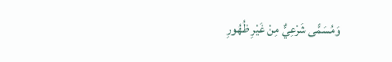وَمُسَمًّى شَرْعِيٌّ مِنْ غَيْرِ ظُهُورِ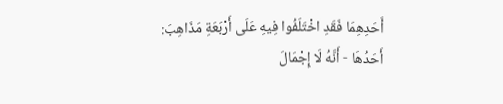أَحَدِهِمَا فَقَدِ اخْتَلَفُوا فِيهِ عَلَى أَرْبَعَةِ مَذَاهِبَ: أَحَدُهَا - أَنَّهُ لَا إِجْمَالَ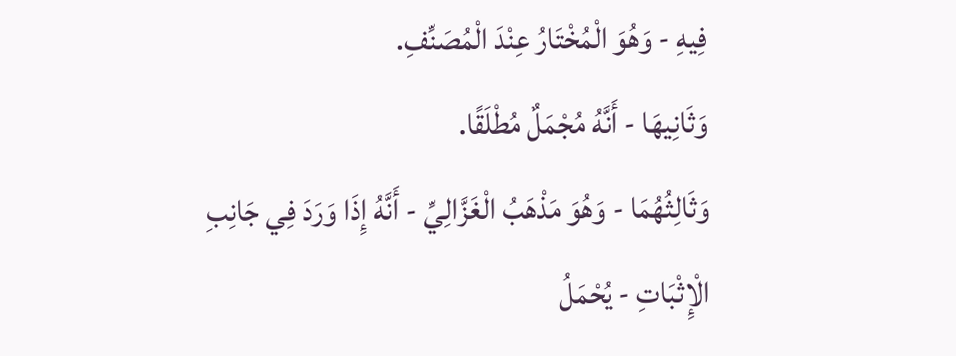فِيهِ - وَهُوَ الْمُخْتَارُ عِنْدَ الْمُصَنِّفِ.
وَثَانِيهَا - أَنَّهُ مُجْمَلٌ مُطْلَقًا.
وَثَالِثُهُمَا - وَهُوَ مَذْهَبُ الْغَزَّالِيِّ - أَنَّهُ إِذَا وَرَدَ فِي جَانِبِ الْإِثْبَاتِ - يُحْمَلُ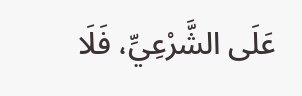عَلَى الشَّرْعِيِّ، فَلَا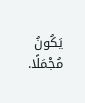يَكُونُ مُجْمَلًا.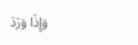وَإِذَا وَرَدَ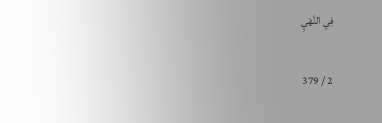فِي النَّهْيِ

2 / 379